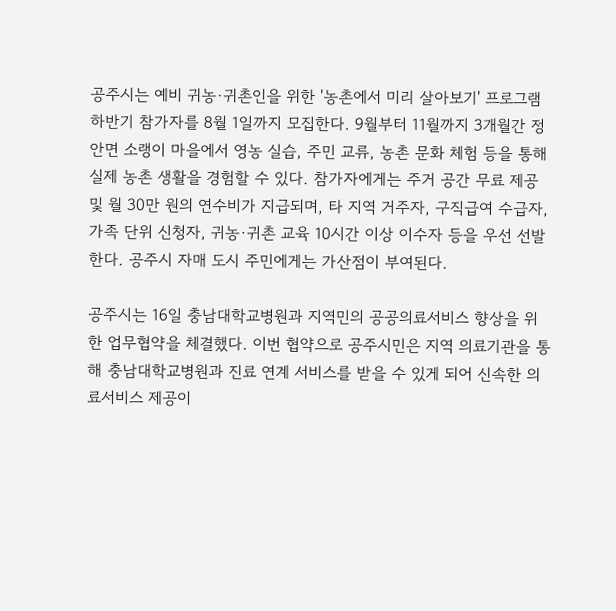공주시는 예비 귀농·귀촌인을 위한 '농촌에서 미리 살아보기' 프로그램 하반기 참가자를 8월 1일까지 모집한다. 9월부터 11월까지 3개월간 정안면 소랭이 마을에서 영농 실습, 주민 교류, 농촌 문화 체험 등을 통해 실제 농촌 생활을 경험할 수 있다. 참가자에게는 주거 공간 무료 제공 및 월 30만 원의 연수비가 지급되며, 타 지역 거주자, 구직급여 수급자, 가족 단위 신청자, 귀농·귀촌 교육 10시간 이상 이수자 등을 우선 선발한다. 공주시 자매 도시 주민에게는 가산점이 부여된다.

공주시는 16일 충남대학교병원과 지역민의 공공의료서비스 향상을 위한 업무협약을 체결했다. 이번 협약으로 공주시민은 지역 의료기관을 통해 충남대학교병원과 진료 연계 서비스를 받을 수 있게 되어 신속한 의료서비스 제공이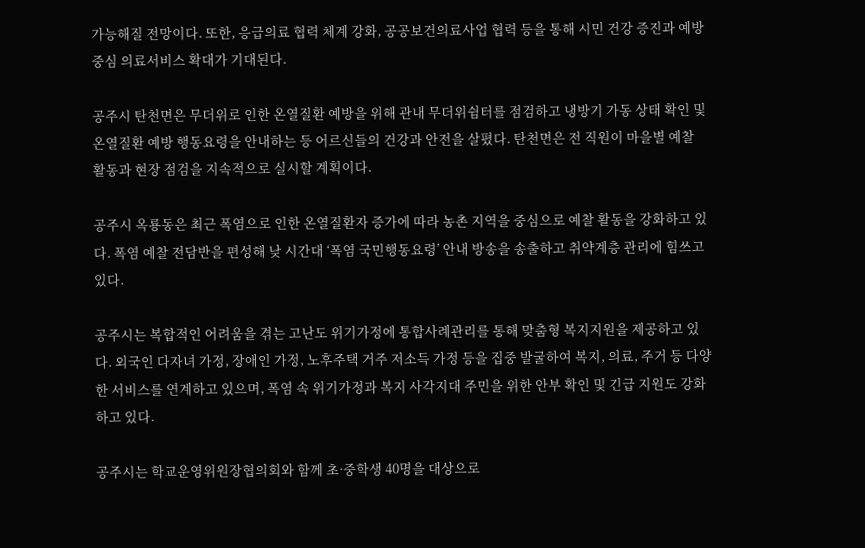가능해질 전망이다. 또한, 응급의료 협력 체계 강화, 공공보건의료사업 협력 등을 통해 시민 건강 증진과 예방 중심 의료서비스 확대가 기대된다.

공주시 탄천면은 무더위로 인한 온열질환 예방을 위해 관내 무더위쉼터를 점검하고 냉방기 가동 상태 확인 및 온열질환 예방 행동요령을 안내하는 등 어르신들의 건강과 안전을 살폈다. 탄천면은 전 직원이 마을별 예찰 활동과 현장 점검을 지속적으로 실시할 계획이다.

공주시 옥룡동은 최근 폭염으로 인한 온열질환자 증가에 따라 농촌 지역을 중심으로 예찰 활동을 강화하고 있다. 폭염 예찰 전담반을 편성해 낮 시간대 ‘폭염 국민행동요령’ 안내 방송을 송출하고 취약계층 관리에 힘쓰고 있다.

공주시는 복합적인 어려움을 겪는 고난도 위기가정에 통합사례관리를 통해 맞춤형 복지지원을 제공하고 있다. 외국인 다자녀 가정, 장애인 가정, 노후주택 거주 저소득 가정 등을 집중 발굴하여 복지, 의료, 주거 등 다양한 서비스를 연계하고 있으며, 폭염 속 위기가정과 복지 사각지대 주민을 위한 안부 확인 및 긴급 지원도 강화하고 있다.

공주시는 학교운영위원장협의회와 함께 초·중학생 40명을 대상으로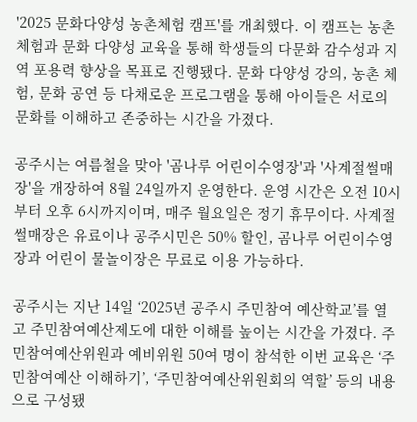'2025 문화다양성 농촌체험 캠프'를 개최했다. 이 캠프는 농촌 체험과 문화 다양성 교육을 통해 학생들의 다문화 감수성과 지역 포용력 향상을 목표로 진행됐다. 문화 다양성 강의, 농촌 체험, 문화 공연 등 다채로운 프로그램을 통해 아이들은 서로의 문화를 이해하고 존중하는 시간을 가졌다.

공주시는 여름철을 맞아 '곰나루 어린이수영장'과 '사계절썰매장'을 개장하여 8월 24일까지 운영한다. 운영 시간은 오전 10시부터 오후 6시까지이며, 매주 월요일은 정기 휴무이다. 사계절썰매장은 유료이나 공주시민은 50% 할인, 곰나루 어린이수영장과 어린이 물놀이장은 무료로 이용 가능하다.

공주시는 지난 14일 ‘2025년 공주시 주민참여 예산학교’를 열고 주민참여예산제도에 대한 이해를 높이는 시간을 가졌다. 주민참여예산위원과 예비위원 50여 명이 참석한 이번 교육은 ‘주민참여예산 이해하기’, ‘주민참여예산위원회의 역할’ 등의 내용으로 구성됐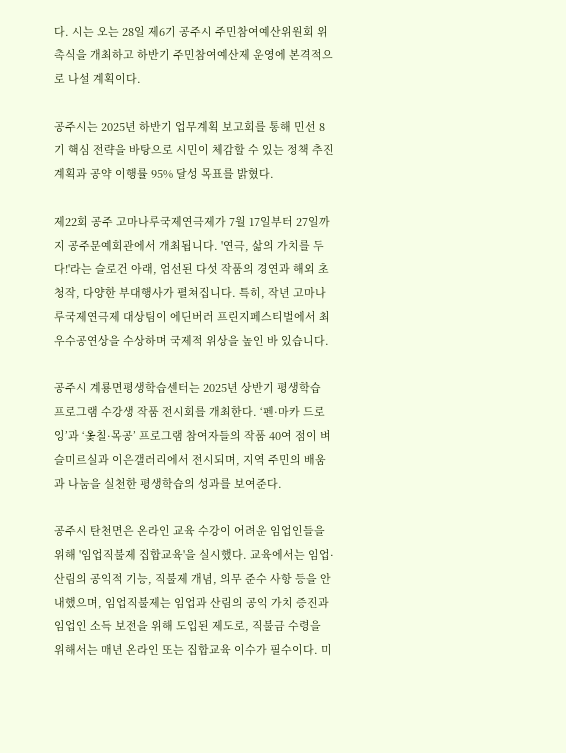다. 시는 오는 28일 제6기 공주시 주민참여예산위원회 위촉식을 개최하고 하반기 주민참여예산제 운영에 본격적으로 나설 계획이다.

공주시는 2025년 하반기 업무계획 보고회를 통해 민선 8기 핵심 전략을 바탕으로 시민이 체감할 수 있는 정책 추진 계획과 공약 이행률 95% 달성 목표를 밝혔다.

제22회 공주 고마나루국제연극제가 7월 17일부터 27일까지 공주문예회관에서 개최됩니다. '연극, 삶의 가치를 두다!'라는 슬로건 아래, 엄선된 다섯 작품의 경연과 해외 초청작, 다양한 부대행사가 펼쳐집니다. 특히, 작년 고마나루국제연극제 대상팀이 에딘버러 프린지페스티벌에서 최우수공연상을 수상하며 국제적 위상을 높인 바 있습니다.

공주시 계룡면평생학습센터는 2025년 상반기 평생학습 프로그램 수강생 작품 전시회를 개최한다. ‘펜·마카 드로잉’과 ‘옻칠·목공’ 프로그램 참여자들의 작품 40여 점이 벼슬미르실과 이은갤러리에서 전시되며, 지역 주민의 배움과 나눔을 실천한 평생학습의 성과를 보여준다.

공주시 탄천면은 온라인 교육 수강이 어려운 임업인들을 위해 '임업직불제 집합교육'을 실시했다. 교육에서는 임업·산림의 공익적 기능, 직불제 개념, 의무 준수 사항 등을 안내했으며, 임업직불제는 임업과 산림의 공익 가치 증진과 임업인 소득 보전을 위해 도입된 제도로, 직불금 수령을 위해서는 매년 온라인 또는 집합교육 이수가 필수이다. 미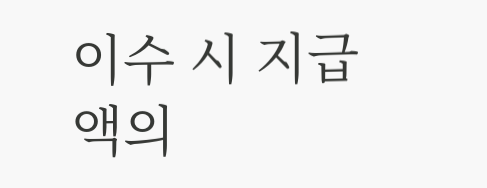이수 시 지급액의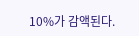10%가 감액된다.